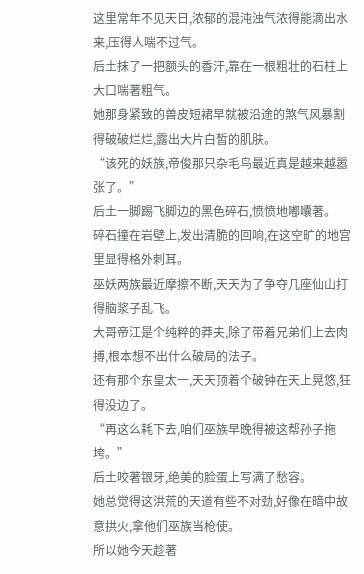这里常年不见天日,浓郁的混沌浊气浓得能滴出水来,压得人喘不过气。
后土抹了一把额头的香汗,靠在一根粗壮的石柱上大口喘著粗气。
她那身紧致的兽皮短裙早就被沿途的煞气风暴割得破破烂烂,露出大片白皙的肌肤。
“该死的妖族,帝俊那只杂毛鸟最近真是越来越嚣张了。”
后土一脚踢飞脚边的黑色碎石,愤愤地嘟囔著。
碎石撞在岩壁上,发出清脆的回响,在这空旷的地宫里显得格外刺耳。
巫妖两族最近摩擦不断,天天为了争夺几座仙山打得脑浆子乱飞。
大哥帝江是个纯粹的莽夫,除了带着兄弟们上去肉搏,根本想不出什么破局的法子。
还有那个东皇太一,天天顶着个破钟在天上晃悠,狂得没边了。
“再这么耗下去,咱们巫族早晚得被这帮孙子拖垮。”
后土咬著银牙,绝美的脸蛋上写满了愁容。
她总觉得这洪荒的天道有些不对劲,好像在暗中故意拱火,拿他们巫族当枪使。
所以她今天趁著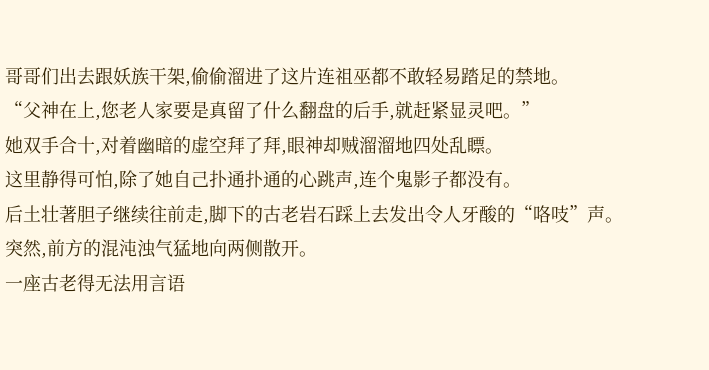哥哥们出去跟妖族干架,偷偷溜进了这片连祖巫都不敢轻易踏足的禁地。
“父神在上,您老人家要是真留了什么翻盘的后手,就赶紧显灵吧。”
她双手合十,对着幽暗的虚空拜了拜,眼神却贼溜溜地四处乱瞟。
这里静得可怕,除了她自己扑通扑通的心跳声,连个鬼影子都没有。
后土壮著胆子继续往前走,脚下的古老岩石踩上去发出令人牙酸的“咯吱”声。
突然,前方的混沌浊气猛地向两侧散开。
一座古老得无法用言语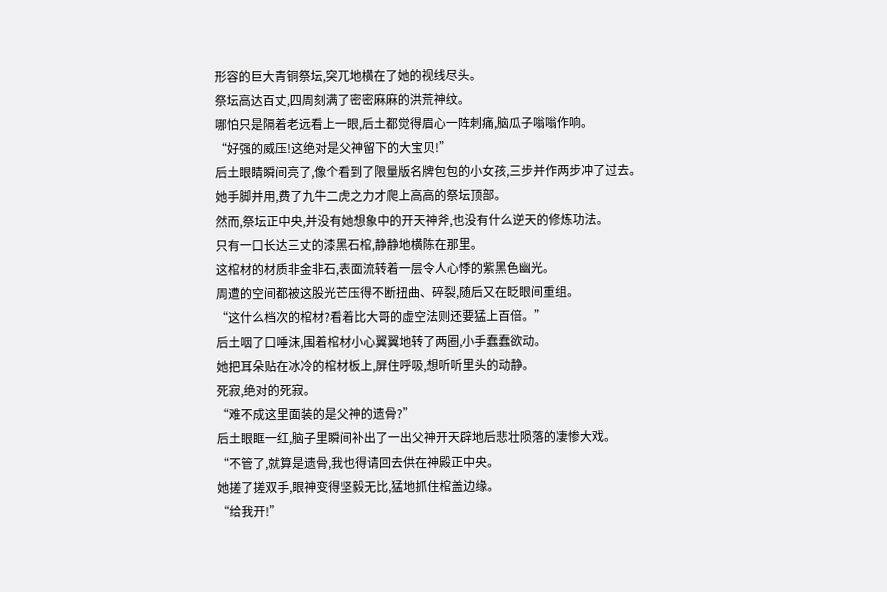形容的巨大青铜祭坛,突兀地横在了她的视线尽头。
祭坛高达百丈,四周刻满了密密麻麻的洪荒神纹。
哪怕只是隔着老远看上一眼,后土都觉得眉心一阵刺痛,脑瓜子嗡嗡作响。
“好强的威压!这绝对是父神留下的大宝贝!”
后土眼睛瞬间亮了,像个看到了限量版名牌包包的小女孩,三步并作两步冲了过去。
她手脚并用,费了九牛二虎之力才爬上高高的祭坛顶部。
然而,祭坛正中央,并没有她想象中的开天神斧,也没有什么逆天的修炼功法。
只有一口长达三丈的漆黑石棺,静静地横陈在那里。
这棺材的材质非金非石,表面流转着一层令人心悸的紫黑色幽光。
周遭的空间都被这股光芒压得不断扭曲、碎裂,随后又在眨眼间重组。
“这什么档次的棺材?看着比大哥的虚空法则还要猛上百倍。”
后土咽了口唾沫,围着棺材小心翼翼地转了两圈,小手蠢蠢欲动。
她把耳朵贴在冰冷的棺材板上,屏住呼吸,想听听里头的动静。
死寂,绝对的死寂。
“难不成这里面装的是父神的遗骨?”
后土眼眶一红,脑子里瞬间补出了一出父神开天辟地后悲壮陨落的凄惨大戏。
“不管了,就算是遗骨,我也得请回去供在神殿正中央。
她搓了搓双手,眼神变得坚毅无比,猛地抓住棺盖边缘。
“给我开!”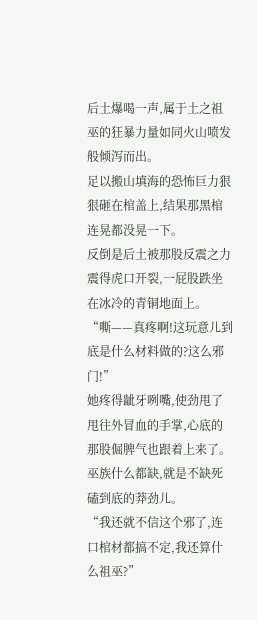后土爆喝一声,属于土之祖巫的狂暴力量如同火山喷发般倾泻而出。
足以搬山填海的恐怖巨力狠狠砸在棺盖上,结果那黑棺连晃都没晃一下。
反倒是后土被那股反震之力震得虎口开裂,一屁股跌坐在冰冷的青铜地面上。
“嘶——真疼啊!这玩意儿到底是什么材料做的?这么邪门!”
她疼得龇牙咧嘴,使劲甩了甩往外冒血的手掌,心底的那股倔脾气也跟着上来了。
巫族什么都缺,就是不缺死磕到底的莽劲儿。
“我还就不信这个邪了,连口棺材都搞不定,我还算什么祖巫?”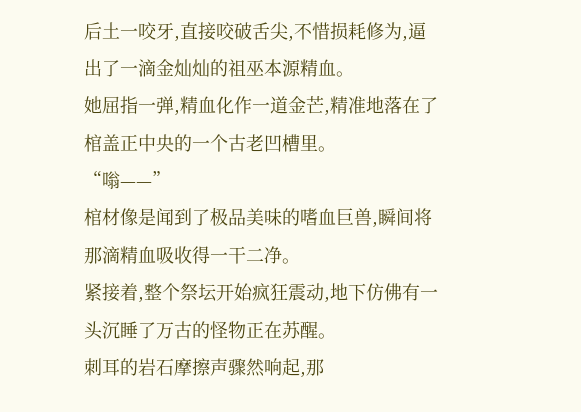后土一咬牙,直接咬破舌尖,不惜损耗修为,逼出了一滴金灿灿的祖巫本源精血。
她屈指一弹,精血化作一道金芒,精准地落在了棺盖正中央的一个古老凹槽里。
“嗡——”
棺材像是闻到了极品美味的嗜血巨兽,瞬间将那滴精血吸收得一干二净。
紧接着,整个祭坛开始疯狂震动,地下仿佛有一头沉睡了万古的怪物正在苏醒。
刺耳的岩石摩擦声骤然响起,那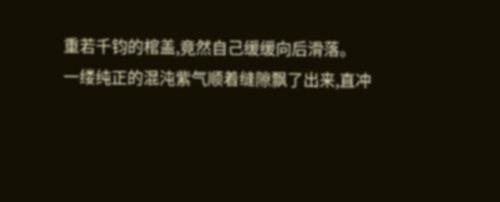重若千钧的棺盖,竟然自己缓缓向后滑落。
一缕纯正的混沌紫气顺着缝隙飘了出来,直冲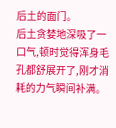后土的面门。
后土贪婪地深吸了一口气,顿时觉得浑身毛孔都舒展开了,刚才消耗的力气瞬间补满。